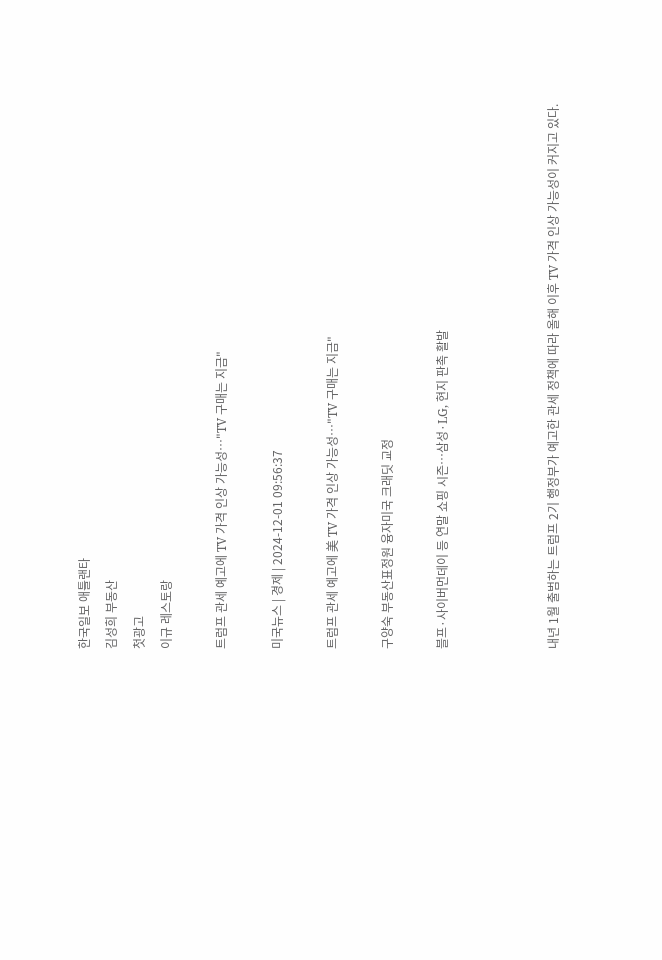한국일보 애틀랜타
김성희 부동산
첫광고
이규 레스토랑

트럼프 관세 예고에 TV 가격 인상 가능성…"TV 구매는 지금"

미국뉴스 | 경제 | 2024-12-01 09:56:37

트럼프 관세 예고에 美 TV 가격 인상 가능성…"TV 구매는 지금"

구양숙 부동산표정원 융자미국 크래딧 교정

블프·사이버먼데이 등 연말 쇼핑 시즌…삼성·LG, 현지 판촉 활발



내년 1월 출범하는 트럼프 2기 행정부가 예고한 관세 정책에 따라 올해 이후 TV 가격 인상 가능성이 커지고 있다.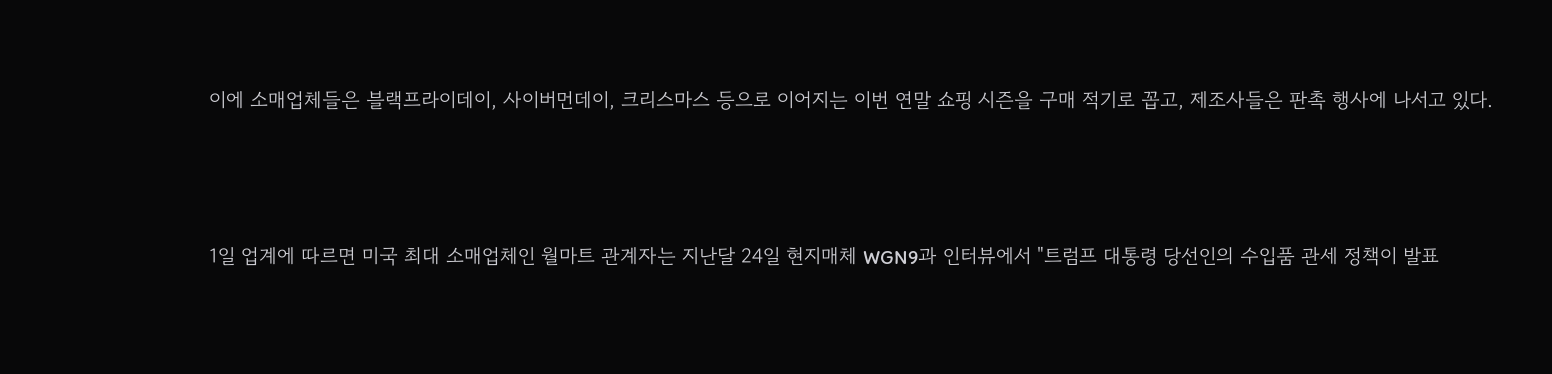이에 소매업체들은 블랙프라이데이, 사이버먼데이, 크리스마스 등으로 이어지는 이번 연말 쇼핑 시즌을 구매 적기로 꼽고, 제조사들은 판촉 행사에 나서고 있다.



1일 업계에 따르면 미국 최대 소매업체인 월마트 관계자는 지난달 24일 현지매체 WGN9과 인터뷰에서 "트럼프 대통령 당선인의 수입품 관세 정책이 발표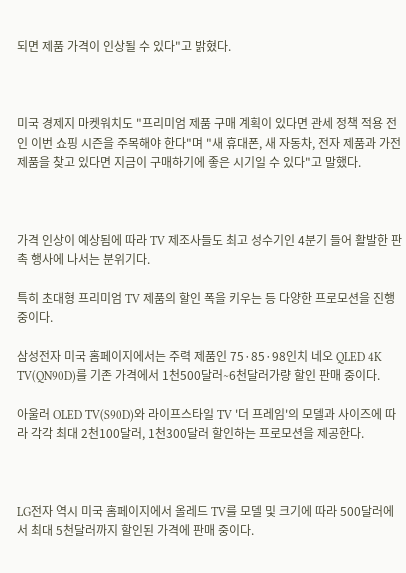되면 제품 가격이 인상될 수 있다"고 밝혔다.



미국 경제지 마켓워치도 "프리미엄 제품 구매 계획이 있다면 관세 정책 적용 전인 이번 쇼핑 시즌을 주목해야 한다"며 "새 휴대폰, 새 자동차, 전자 제품과 가전제품을 찾고 있다면 지금이 구매하기에 좋은 시기일 수 있다"고 말했다.



가격 인상이 예상됨에 따라 TV 제조사들도 최고 성수기인 4분기 들어 활발한 판촉 행사에 나서는 분위기다.

특히 초대형 프리미엄 TV 제품의 할인 폭을 키우는 등 다양한 프로모션을 진행 중이다.

삼성전자 미국 홈페이지에서는 주력 제품인 75·85·98인치 네오 QLED 4K TV(QN90D)를 기존 가격에서 1천500달러∼6천달러가량 할인 판매 중이다.

아울러 OLED TV(S90D)와 라이프스타일 TV '더 프레임'의 모델과 사이즈에 따라 각각 최대 2천100달러, 1천300달러 할인하는 프로모션을 제공한다.



LG전자 역시 미국 홈페이지에서 올레드 TV를 모델 및 크기에 따라 500달러에서 최대 5천달러까지 할인된 가격에 판매 중이다.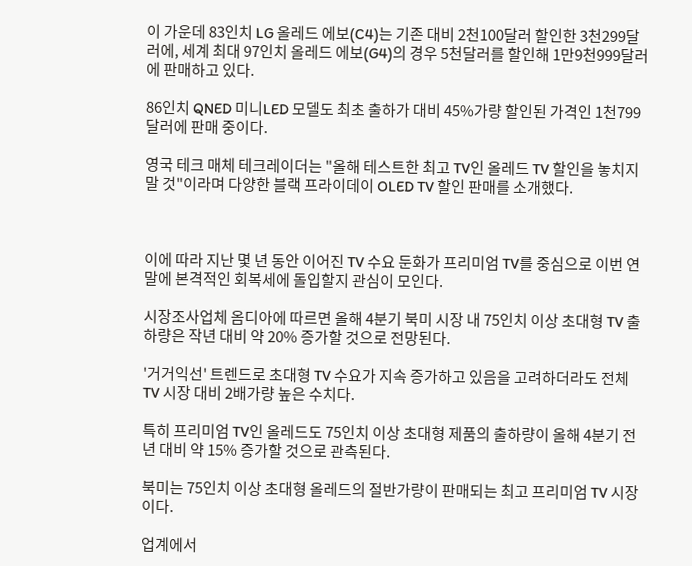이 가운데 83인치 LG 올레드 에보(C4)는 기존 대비 2천100달러 할인한 3천299달러에, 세계 최대 97인치 올레드 에보(G4)의 경우 5천달러를 할인해 1만9천999달러에 판매하고 있다.

86인치 QNED 미니LED 모델도 최초 출하가 대비 45%가량 할인된 가격인 1천799달러에 판매 중이다.

영국 테크 매체 테크레이더는 "올해 테스트한 최고 TV인 올레드 TV 할인을 놓치지 말 것"이라며 다양한 블랙 프라이데이 OLED TV 할인 판매를 소개했다.



이에 따라 지난 몇 년 동안 이어진 TV 수요 둔화가 프리미엄 TV를 중심으로 이번 연말에 본격적인 회복세에 돌입할지 관심이 모인다.

시장조사업체 옴디아에 따르면 올해 4분기 북미 시장 내 75인치 이상 초대형 TV 출하량은 작년 대비 약 20% 증가할 것으로 전망된다.

'거거익선' 트렌드로 초대형 TV 수요가 지속 증가하고 있음을 고려하더라도 전체 TV 시장 대비 2배가량 높은 수치다.

특히 프리미엄 TV인 올레드도 75인치 이상 초대형 제품의 출하량이 올해 4분기 전년 대비 약 15% 증가할 것으로 관측된다.

북미는 75인치 이상 초대형 올레드의 절반가량이 판매되는 최고 프리미엄 TV 시장이다.

업계에서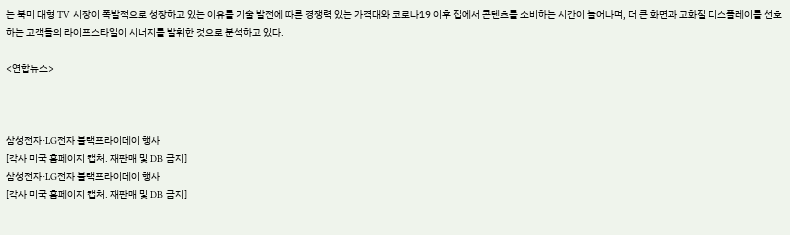는 북미 대형 TV 시장이 폭발적으로 성장하고 있는 이유를 기술 발전에 따른 경쟁력 있는 가격대와 코로나19 이후 집에서 콘텐츠를 소비하는 시간이 늘어나며, 더 큰 화면과 고화질 디스플레이를 선호하는 고객들의 라이프스타일이 시너지를 발휘한 것으로 분석하고 있다.

<연합뉴스>



삼성전자·LG전자 블랙프라이데이 행사
[각사 미국 홈페이지 캡처. 재판매 및 DB 금지]
삼성전자·LG전자 블랙프라이데이 행사
[각사 미국 홈페이지 캡처. 재판매 및 DB 금지]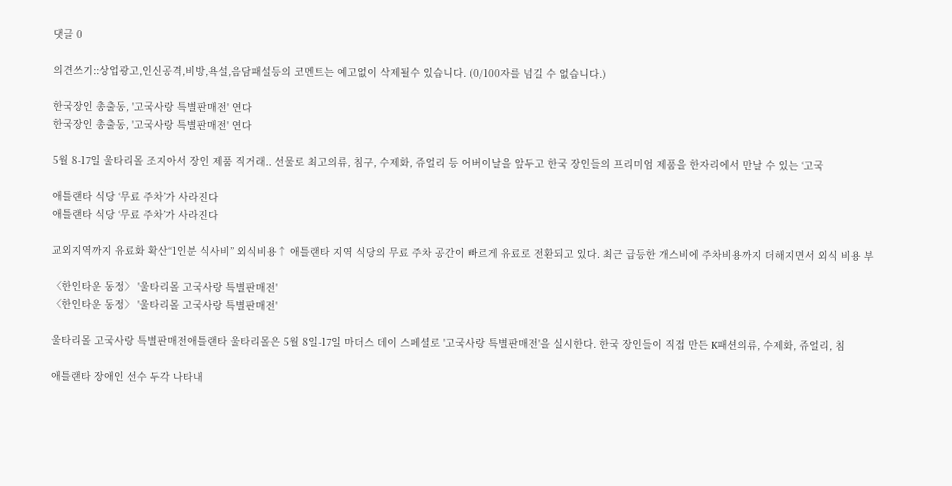댓글 0

의견쓰기::상업광고,인신공격,비방,욕설,음담패설등의 코멘트는 예고없이 삭제될수 있습니다. (0/100자를 넘길 수 없습니다.)

한국장인 총출동, '고국사랑 특별판매전' 연다
한국장인 총출동, '고국사랑 특별판매전' 연다

5월 8-17일 울타리몰 조지아서 장인 제품 직거래.. 선물로 최고의류, 침구, 수제화, 쥬얼리 등 어버이날을 앞두고 한국 장인들의 프리미엄 제품을 한자리에서 만날 수 있는 ‘고국

애틀랜타 식당 ‘무료 주차’가 사라진다
애틀랜타 식당 ‘무료 주차’가 사라진다

교외지역까지 유료화 확산“1인분 식사비” 외식비용↑ 애틀랜타 지역 식당의 무료 주차 공간이 빠르게 유료로 전환되고 있다. 최근 급등한 개스비에 주차비용까지 더해지면서 외식 비용 부

〈한인타운 동정〉 '울타리몰 고국사랑 특별판매전'
〈한인타운 동정〉 '울타리몰 고국사랑 특별판매전'

울타리몰 고국사랑 특별판매전애틀랜타 울타리몰은 5월 8일-17일 마더스 데이 스페셜로 '고국사랑 특별판매전'을 실시한다. 한국 장인들이 직접 만든 K패션의류, 수제화, 쥬얼리, 침

애틀랜타 장애인 선수 두각 나타내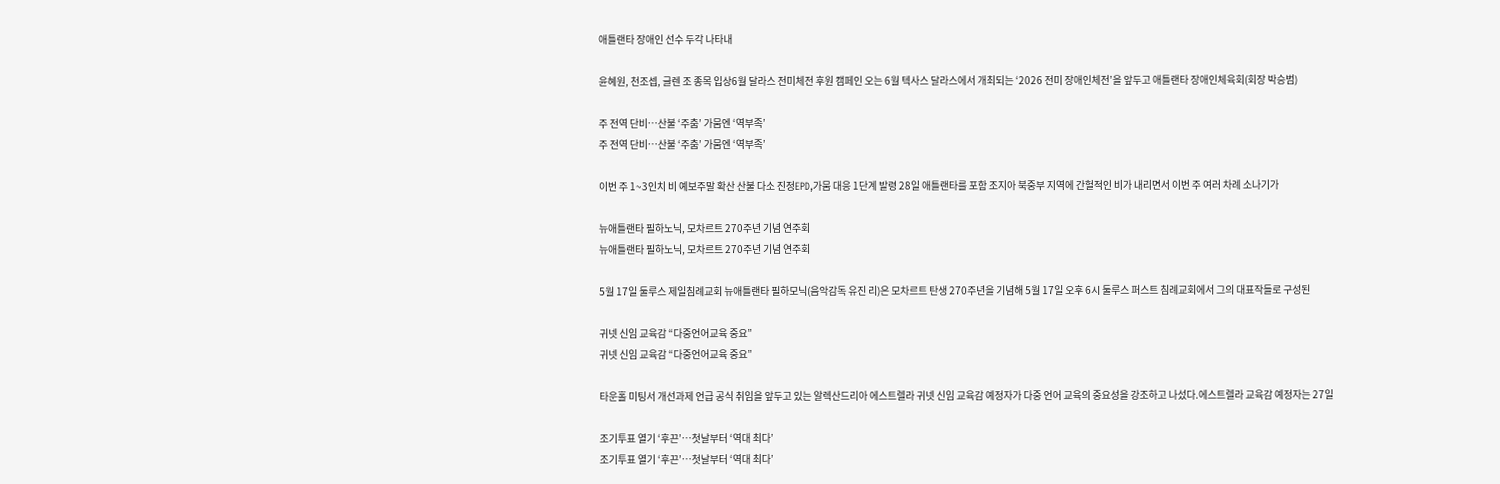애틀랜타 장애인 선수 두각 나타내

윤혜원, 천조셉, 글렌 조 종목 입상6월 달라스 전미체전 후원 캠페인 오는 6월 텍사스 달라스에서 개최되는 ‘2026 전미 장애인체전’을 앞두고 애틀랜타 장애인체육회(회장 박승범)

주 전역 단비…산불 ‘주춤’ 가뭄엔 ‘역부족’
주 전역 단비…산불 ‘주춤’ 가뭄엔 ‘역부족’

이번 주 1~3인치 비 예보주말 확산 산불 다소 진정EPD,가뭄 대응 1단계 발령 28일 애틀랜타를 포함 조지아 북중부 지역에 간헐적인 비가 내리면서 이번 주 여러 차례 소나기가

뉴애틀랜타 필하노닉, 모차르트 270주년 기념 연주회
뉴애틀랜타 필하노닉, 모차르트 270주년 기념 연주회

5월 17일 둘루스 제일침례교회 뉴애틀랜타 필하모닉(음악감독 유진 리)은 모차르트 탄생 270주년을 기념해 5월 17일 오후 6시 둘루스 퍼스트 침례교회에서 그의 대표작들로 구성된

귀넷 신임 교육감 “다중언어교육 중요”
귀넷 신임 교육감 “다중언어교육 중요”

타운홀 미팅서 개선과제 언급 공식 취임을 앞두고 있는 알렉산드리아 에스트렐라 귀넷 신임 교육감 예정자가 다중 언어 교육의 중요성을 강조하고 나섰다.에스트렐라 교육감 예정자는 27일

조기투표 열기 ‘후끈’…첫날부터 ‘역대 최다’
조기투표 열기 ‘후끈’…첫날부터 ‘역대 최다’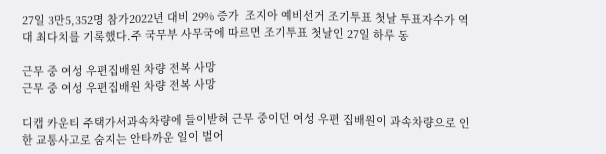27일 3만5,352명 참가2022년 대비 29% 증가  조지아 예비선거 조기투표 첫날 투표자수가 역대 최다치를 기록했다.주 국무부 사무국에 따르면 조기투표 첫날인 27일 하루 동

근무 중 여성 우편집배원 차량 전복 사망
근무 중 여성 우편집배원 차량 전복 사망

디캡 카운티 주택가서과속차량에 들이받혀 근무 중이던 여성 우편 집배원이 과속차량으로 인한 교통사고로 숨지는 안타까운 일이 벌어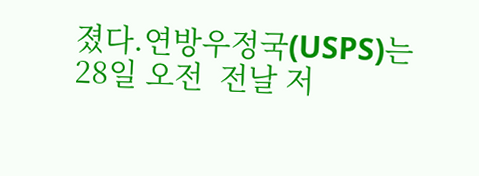졌다.연방우정국(USPS)는 28일 오전  전날 저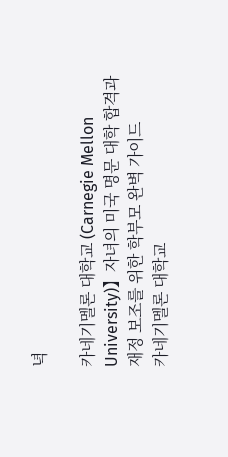녁

카네기멜론 대학교 (Carnegie Mellon University)】자녀의 미국 명문 대학 합격과 재정 보조를 위한 학부모 완벽 가이드
카네기멜론 대학교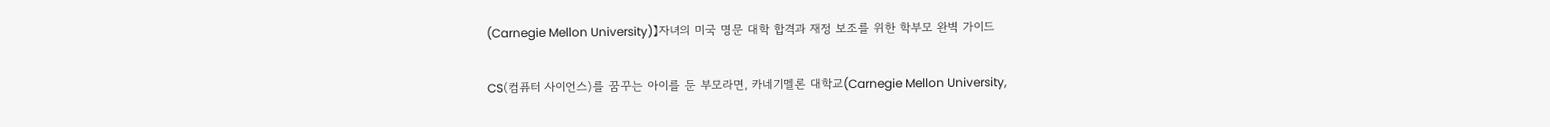(Carnegie Mellon University)】자녀의 미국 명문 대학 합격과 재정 보조를 위한 학부모 완벽 가이드

CS(컴퓨터 사이언스)를 꿈꾸는 아이를 둔 부모라면, 카네기멜론 대학교(Carnegie Mellon University,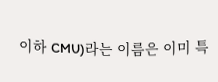이하 CMU)라는 이름은 이미 특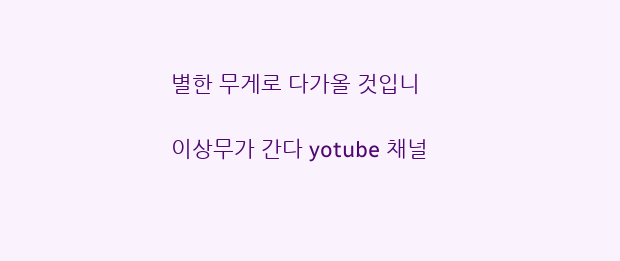별한 무게로 다가올 것입니

이상무가 간다 yotube 채널